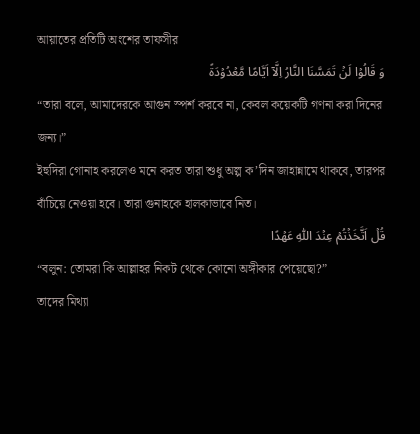আয়াতের প্রতিটি অংশের তাফসীর
وَ قَالُوۡا لَنۡ تَمَسَّنَا النَّارُ اِلَّاۤ اَیَّامًا مَّعۡدُوۡدَۃً
“তারা বলে, আমাদেরকে আগুন স্পর্শ করবে না, কেবল কয়েকটি গণনা করা দিনের জন্য।”
ইহুদিরা গোনাহ করলেও মনে করত তারা শুধু অল্প ক’দিন জাহান্নামে থাকবে, তারপর বাঁচিয়ে নেওয়া হবে। তারা গুনাহকে হালকাভাবে নিত।
قُلۡ اَتَّخَذۡتُمۡ عِنۡدَ اللّٰهِ عَهۡدًا
“বলুন: তোমরা কি আল্লাহর নিকট থেকে কোনো অঙ্গীকার পেয়েছো?”
তাদের মিথ্যা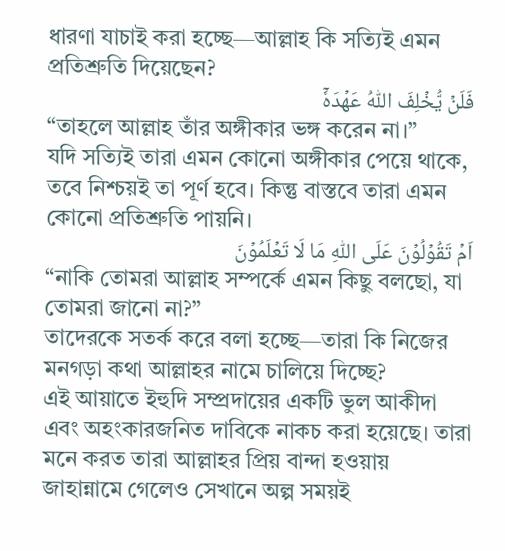ধারণা যাচাই করা হচ্ছে—আল্লাহ কি সত্যিই এমন প্রতিশ্রুতি দিয়েছেন?
فَلَنۡ یُّخۡلِفَ اللّٰهُ عَهۡدَهٗۤ
“তাহলে আল্লাহ তাঁর অঙ্গীকার ভঙ্গ করেন না।”
যদি সত্যিই তারা এমন কোনো অঙ্গীকার পেয়ে থাকে, তবে নিশ্চয়ই তা পূর্ণ হবে। কিন্তু বাস্তবে তারা এমন কোনো প্রতিশ্রুতি পায়নি।
اَمۡ تَقُوۡلُوۡنَ عَلَی اللّٰهِ مَا لَا تَعۡلَمُوۡنَ
“নাকি তোমরা আল্লাহ সম্পর্কে এমন কিছু বলছো, যা তোমরা জানো না?”
তাদেরকে সতর্ক করে বলা হচ্ছে—তারা কি নিজের মনগড়া কথা আল্লাহর নামে চালিয়ে দিচ্ছে?
এই আয়াতে ইহুদি সম্প্রদায়ের একটি ভুল আকীদা এবং অহংকারজনিত দাবিকে নাকচ করা হয়েছে। তারা মনে করত তারা আল্লাহর প্রিয় বান্দা হওয়ায় জাহান্নামে গেলেও সেখানে অল্প সময়ই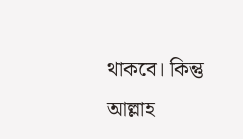থাকবে। কিন্তু আল্লাহ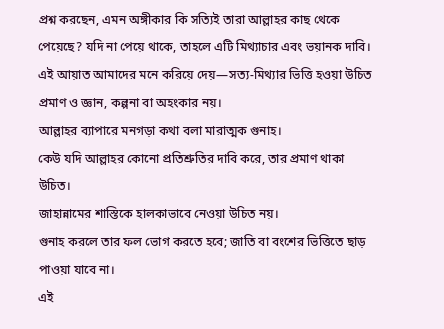প্রশ্ন করছেন, এমন অঙ্গীকার কি সত্যিই তারা আল্লাহর কাছ থেকে পেয়েছে? যদি না পেয়ে থাকে, তাহলে এটি মিথ্যাচার এবং ভয়ানক দাবি। এই আয়াত আমাদের মনে করিয়ে দেয়—সত্য-মিথ্যার ভিত্তি হওয়া উচিত প্রমাণ ও জ্ঞান, কল্পনা বা অহংকার নয়।
আল্লাহর ব্যাপারে মনগড়া কথা বলা মারাত্মক গুনাহ।
কেউ যদি আল্লাহর কোনো প্রতিশ্রুতির দাবি করে, তার প্রমাণ থাকা উচিত।
জাহান্নামের শাস্তিকে হালকাভাবে নেওয়া উচিত নয়।
গুনাহ করলে তার ফল ভোগ করতে হবে; জাতি বা বংশের ভিত্তিতে ছাড় পাওয়া যাবে না।
এই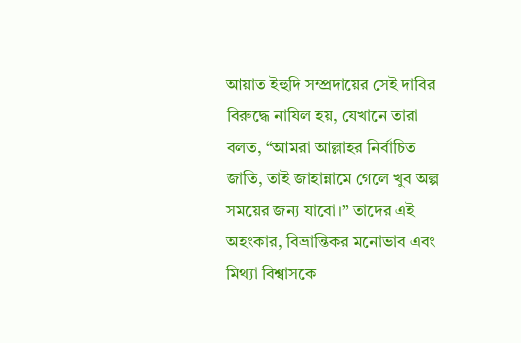আয়াত ইহুদি সম্প্রদায়ের সেই দাবির বিরুদ্ধে নাযিল হয়, যেখানে তারা বলত, “আমরা আল্লাহর নির্বাচিত জাতি, তাই জাহান্নামে গেলে খুব অল্প সময়ের জন্য যাবো।” তাদের এই অহংকার, বিভ্রান্তিকর মনোভাব এবং মিথ্যা বিশ্বাসকে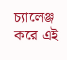চ্যালেঞ্জ করে এই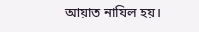আয়াত নাযিল হয়।